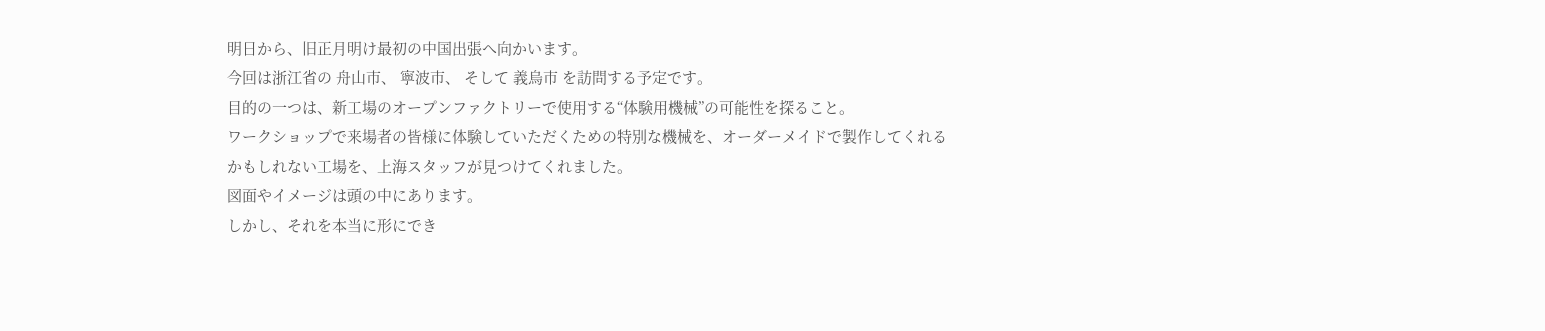明日から、旧正月明け最初の中国出張へ向かいます。
今回は浙江省の 舟山市、 寧波市、 そして 義烏市 を訪問する予定です。
目的の一つは、新工場のオープンファクトリーで使用する“体験用機械”の可能性を探ること。
ワークショップで来場者の皆様に体験していただくための特別な機械を、オーダーメイドで製作してくれるかもしれない工場を、上海スタッフが見つけてくれました。
図面やイメージは頭の中にあります。
しかし、それを本当に形にでき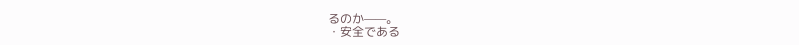るのか——。
・安全である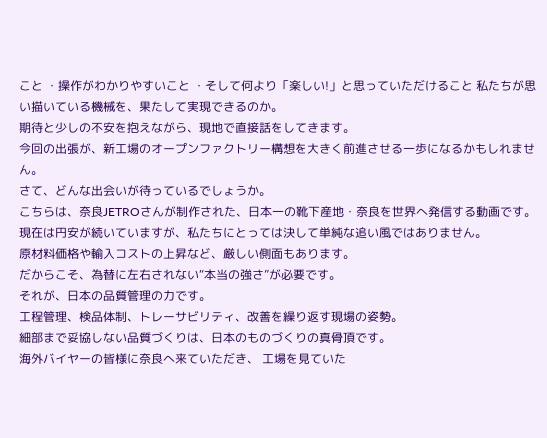こと ・操作がわかりやすいこと ・そして何より「楽しい!」と思っていただけること 私たちが思い描いている機械を、果たして実現できるのか。
期待と少しの不安を抱えながら、現地で直接話をしてきます。
今回の出張が、新工場のオープンファクトリー構想を大きく前進させる一歩になるかもしれません。
さて、どんな出会いが待っているでしょうか。
こちらは、奈良JETROさんが制作された、日本一の靴下産地・奈良を世界へ発信する動画です。
現在は円安が続いていますが、私たちにとっては決して単純な追い風ではありません。
原材料価格や輸入コストの上昇など、厳しい側面もあります。
だからこそ、為替に左右されない“本当の強さ”が必要です。
それが、日本の品質管理の力です。
工程管理、検品体制、トレーサビリティ、改善を繰り返す現場の姿勢。
細部まで妥協しない品質づくりは、日本のものづくりの真骨頂です。
海外バイヤーの皆様に奈良へ来ていただき、 工場を見ていた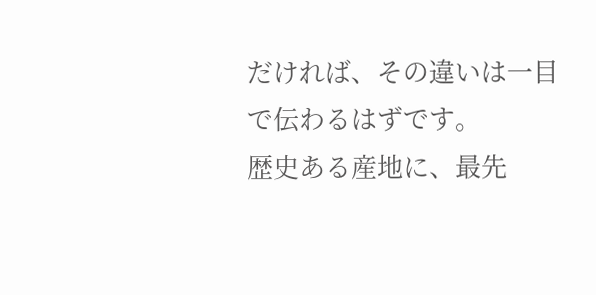だければ、その違いは一目で伝わるはずです。
歴史ある産地に、最先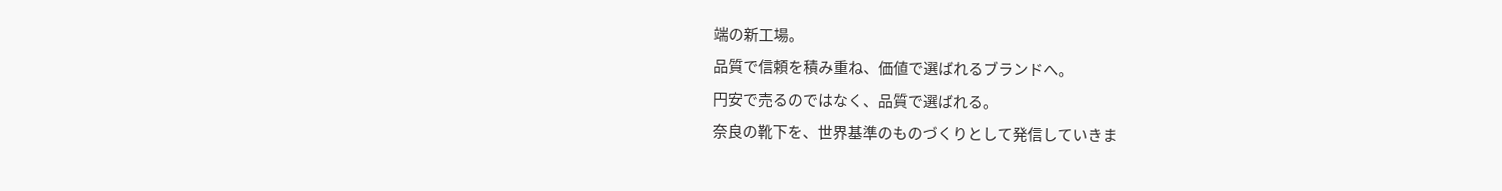端の新工場。
品質で信頼を積み重ね、価値で選ばれるブランドへ。
円安で売るのではなく、品質で選ばれる。
奈良の靴下を、世界基準のものづくりとして発信していきま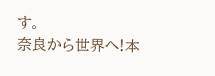す。
奈良から世界へ!本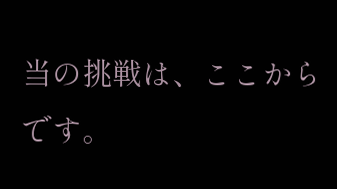当の挑戦は、ここからです。